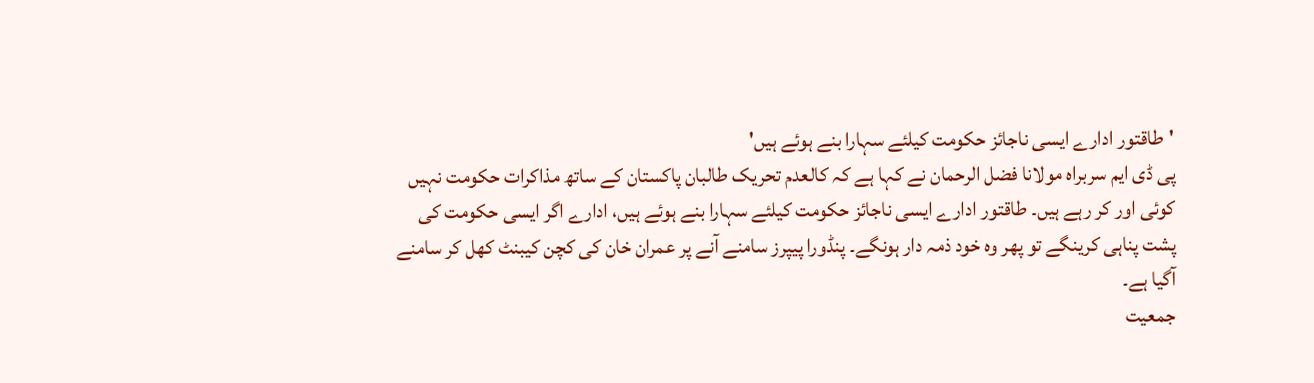'طاقتور ادارے ایسی ناجائز حکومت کیلئے سہارا بنے ہوئے ہیں'
پی ڈی ایم سربراہ مولانا فضل الرحمان نے کہا ہے کہ کالعدم تحریک طالبان پاکستان کے ساتھ مذاکرات حکومت نہیں کوئی اور کر رہے ہیں۔ طاقتور ادارے ایسی ناجائز حکومت کیلئے سہارا بنے ہوئے ہیں، ادارے اگر ایسی حکومت کی پشت پناہی کرینگے تو پھر وہ خود ذمہ دار ہونگے۔ پنڈورا پیپرز سامنے آنے پر عمران خان کی کچن کیبنٹ کھل کر سامنے آگیا ہے۔
جمعیت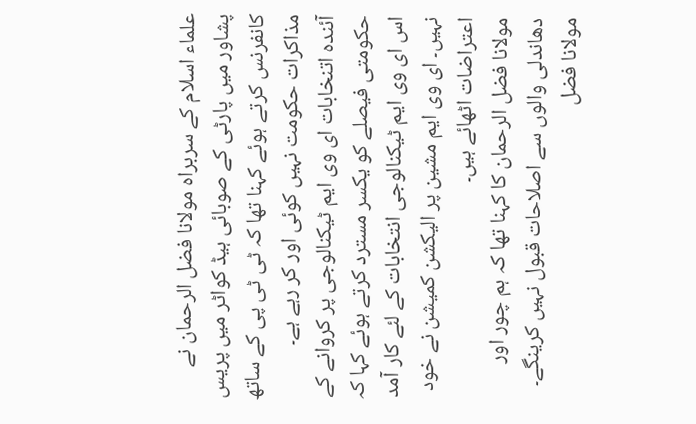علماء اسلام کے سربراہ مولانا فضل الرحمان نے پشاور میں پارٹی کے صوبائی ہیڈ کواٹر میں پریس کانفرنس کرتے ہوئے کہنا تھا کہ ٹی ٹی پی کے ساتھ مذاکرات حکومت نہیں کوئی اور کر رہے ہے۔
آئندہ اتنخابات ای وی ایم ٹیکنالوجی پر کروانے کے حکومتی فیصلے کو یکسر مسترد کرتے ہوئے کہا کہ اس ای وی ایم ٹیکنالوجی انتخابات کے لئے کار آمد نہیں۔ ای وی ایم مشین پر الیکشن کمیشن نے خود اعتراضات اٹھائے ہیں۔
مولانا فضل الرحمان کا کہنا تھا کہ ہم چور اور دھاندلی والوں سے اصلاحات قبول نہیں کرینگے۔
مولانا فضل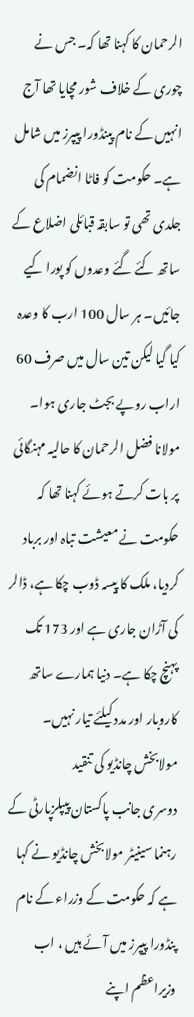الرحمان کا کہنا تھا کہ۔ جس نے چوری کے خلاف شور مچایا تھا آج انہیں کے نام پینڈورا پیپرز میں شامل ہے۔ حکومت کو فاٹا انضمام کی جلدی تھی تو سابقہ قبائلی اضلاع کے ساتھ کئے گئے وعدوں کو پورا کیے جائیں۔ ہر سال 100 ارب کا وعدہ کیا گیا لیکن تین سال میں صرف 60 اراب روپے بجٹ جاری ہوا۔
مولانا فضل الرحمان کا حالیہ مہنگائی پر بات کرتے ہوئے کہنا تھا کہ حکومت نے معیشت تباہ اور برباد کردیا، ملک کا پیسہ ڈوب چکا ہے، ڈالر کی آڑان جاری ہے اور 173 تک پہنچ چکا ہے۔ دنیا ہمارے ساتھ کاروبار اور مدد کیلئے تیار نہیں۔
مولابخش چانڈیو کی تنقید
دوسری جانب پاکستان پیپلزپارٹی کے رہنما سینیٹر مولابخش چانڈیو نے کہا ہے کہ حکومت کے وزراء کے نام پنڈورا پیپرز میں آئے ہیں ، اب وزیراعظم اپنے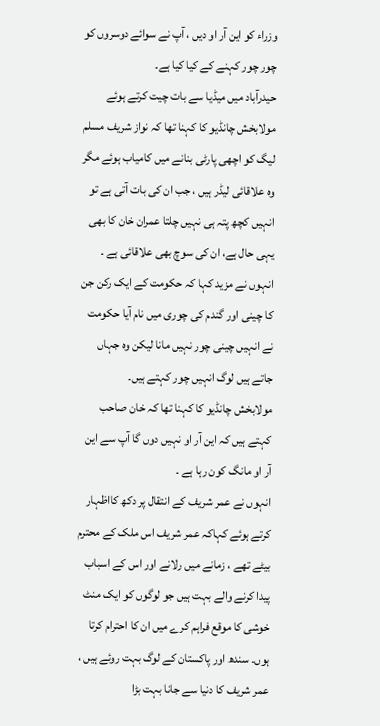وزراء کو این آر او دیں ، آپ نے سوائے دوسروں کو چور چور کہنے کے کیا کیا ہے۔
حیدرآباد میں میڈیا سے بات چیت کرتے ہوئے مولابخش چانڈیو کا کہنا تھا کہ نواز شریف مسلم لیگ کو اچھی پارٹی بنانے میں کامیاب ہوئے مگر وہ علاقائی لیڈر ہیں ، جب ان کی بات آتی ہے تو انہیں کچھ پتہ ہی نہیں چلتا عمران خان کا بھی یہی حال ہے، ان کی سوچ بھی علاقائی ہے ۔
انہوں نے مزید کہا کہ حکومت کے ایک رکن جن کا چینی اور گندم کی چوری میں نام آیا حکومت نے انہیں چینی چور نہیں مانا لیکن وہ جہاں جاتے ہیں لوگ انہیں چور کہتے ہیں۔
مولابخش چانڈیو کا کہنا تھا کہ خان صاحب کہتے ہیں کہ این آر او نہیں دوں گا آپ سے این آر او مانگ کون رہا ہے ۔
انہوں نے عمر شریف کے انتقال پر دکھ کااظہار کرتے ہوئے کہاکہ عمر شریف اس ملک کے محترم بیٹے تھے ، زمانے میں رلانے اور اس کے اسباب پیدا کرنے والے بہت ہیں جو لوگوں کو ایک منٹ خوشی کا موقع فراہم کرے میں ان کا احترام کرتا ہوں۔ سندھ اور پاکستان کے لوگ بہت روئے ہیں ، عمر شریف کا دنیا سے جانا بہت بڑا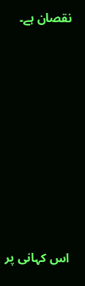نقصان ہے۔















اس کہانی پر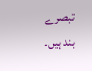تبصرے بند ہیں۔